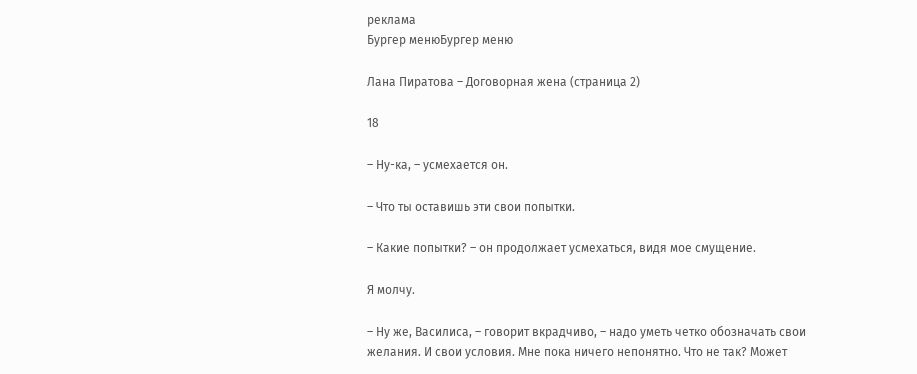реклама
Бургер менюБургер меню

Лана Пиратова – Договорная жена (страница 2)

18

– Ну-ка, – усмехается он.

– Что ты оставишь эти свои попытки.

– Какие попытки? – он продолжает усмехаться, видя мое смущение.

Я молчу.

– Ну же, Василиса, – говорит вкрадчиво, – надо уметь четко обозначать свои желания. И свои условия. Мне пока ничего непонятно. Что не так? Может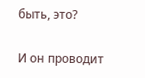быть, это?

И он проводит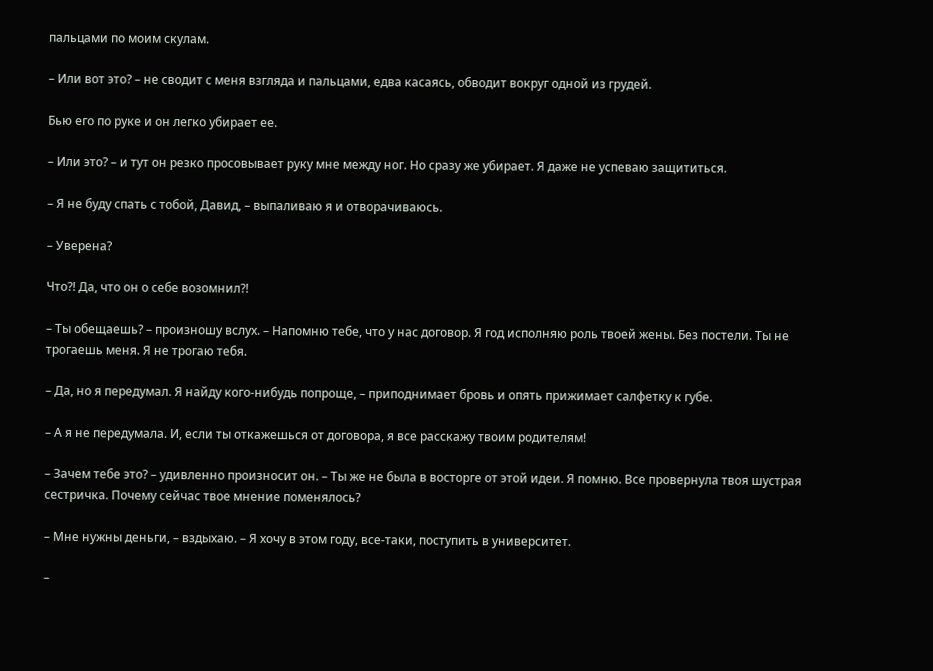пальцами по моим скулам.

– Или вот это? – не сводит с меня взгляда и пальцами, едва касаясь, обводит вокруг одной из грудей.

Бью его по руке и он легко убирает ее.

– Или это? – и тут он резко просовывает руку мне между ног. Но сразу же убирает. Я даже не успеваю защититься.

– Я не буду спать с тобой, Давид, – выпаливаю я и отворачиваюсь.

– Уверена?

Что?! Да, что он о себе возомнил?!

– Ты обещаешь? – произношу вслух. – Напомню тебе, что у нас договор. Я год исполняю роль твоей жены. Без постели. Ты не трогаешь меня. Я не трогаю тебя.

– Да, но я передумал. Я найду кого-нибудь попроще, – приподнимает бровь и опять прижимает салфетку к губе.

– А я не передумала. И, если ты откажешься от договора, я все расскажу твоим родителям!

– Зачем тебе это? – удивленно произносит он. – Ты же не была в восторге от этой идеи. Я помню. Все провернула твоя шустрая сестричка. Почему сейчас твое мнение поменялось?

– Мне нужны деньги, – вздыхаю. – Я хочу в этом году, все-таки, поступить в университет.

–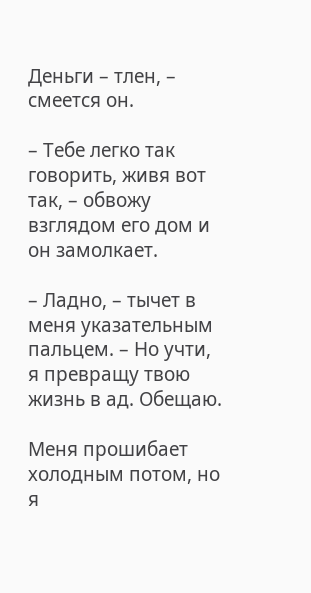Деньги – тлен, – смеется он.

– Тебе легко так говорить, живя вот так, – обвожу взглядом его дом и он замолкает.

– Ладно, – тычет в меня указательным пальцем. – Но учти, я превращу твою жизнь в ад. Обещаю.

Меня прошибает холодным потом, но я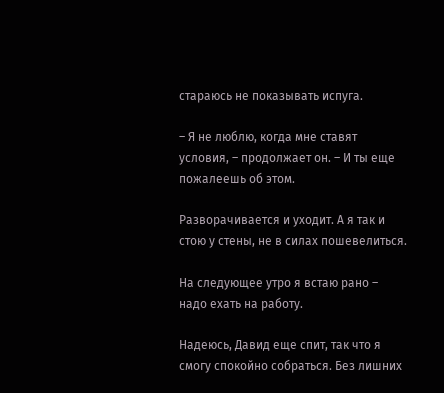стараюсь не показывать испуга.

– Я не люблю, когда мне ставят условия, – продолжает он. – И ты еще пожалеешь об этом.

Разворачивается и уходит. А я так и стою у стены, не в силах пошевелиться.

На следующее утро я встаю рано – надо ехать на работу.

Надеюсь, Давид еще спит, так что я смогу спокойно собраться. Без лишних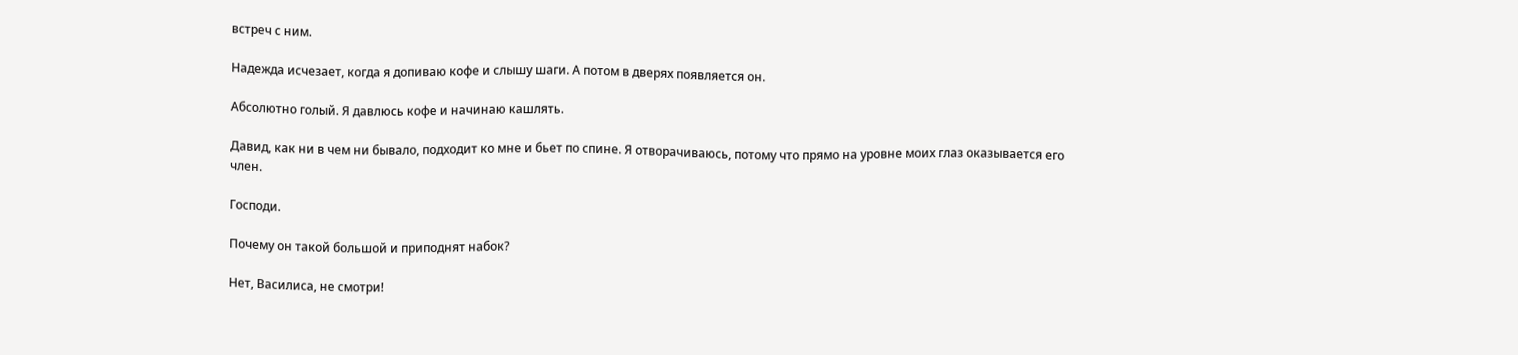встреч с ним.

Надежда исчезает, когда я допиваю кофе и слышу шаги. А потом в дверях появляется он.

Абсолютно голый. Я давлюсь кофе и начинаю кашлять.

Давид, как ни в чем ни бывало, подходит ко мне и бьет по спине. Я отворачиваюсь, потому что прямо на уровне моих глаз оказывается его член.

Господи.

Почему он такой большой и приподнят набок?

Нет, Василиса, не смотри!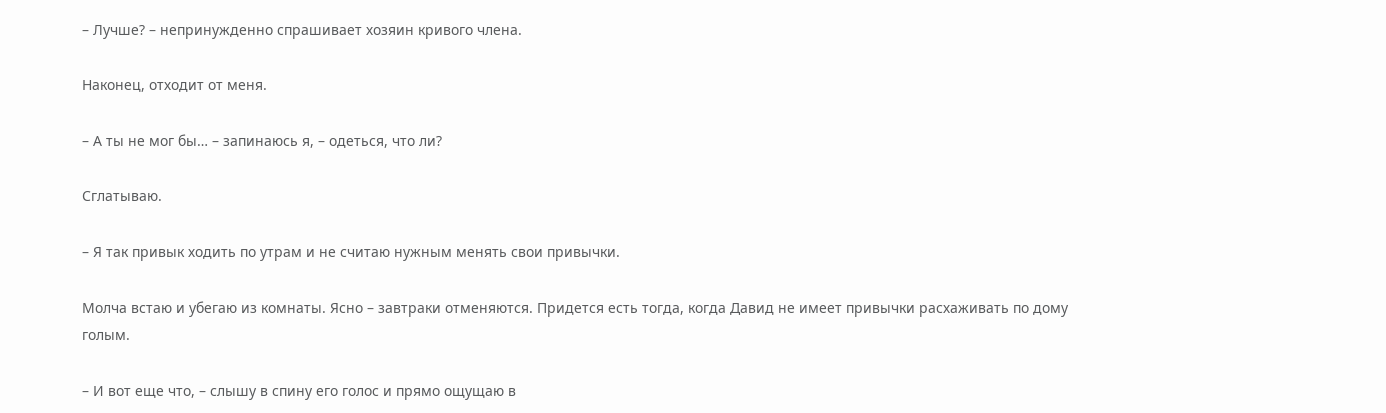– Лучше? – непринужденно спрашивает хозяин кривого члена.

Наконец, отходит от меня.

– А ты не мог бы… – запинаюсь я, – одеться, что ли?

Сглатываю.

– Я так привык ходить по утрам и не считаю нужным менять свои привычки.

Молча встаю и убегаю из комнаты. Ясно – завтраки отменяются. Придется есть тогда, когда Давид не имеет привычки расхаживать по дому голым.

– И вот еще что, – слышу в спину его голос и прямо ощущаю в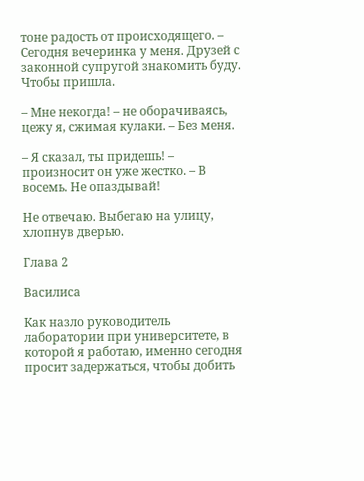тоне радость от происходящего. – Сегодня вечеринка у меня. Друзей с законной супругой знакомить буду. Чтобы пришла.

– Мне некогда! – не оборачиваясь, цежу я, сжимая кулаки. – Без меня.

– Я сказал, ты придешь! – произносит он уже жестко. – В восемь. Не опаздывай!

Не отвечаю. Выбегаю на улицу, хлопнув дверью.

Глава 2

Василиса

Как назло руководитель лаборатории при университете, в которой я работаю, именно сегодня просит задержаться, чтобы добить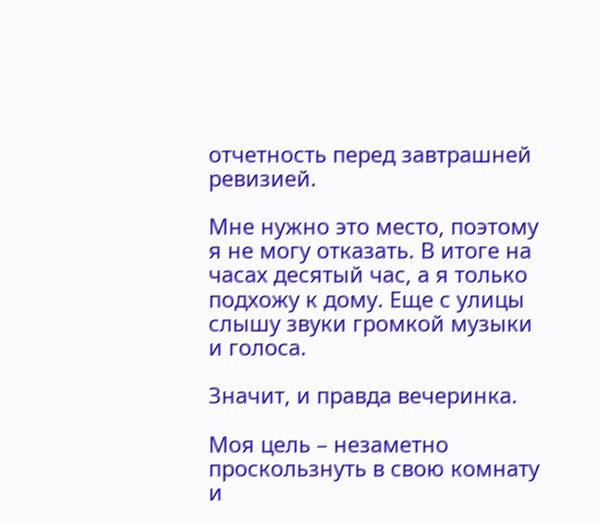отчетность перед завтрашней ревизией.

Мне нужно это место, поэтому я не могу отказать. В итоге на часах десятый час, а я только подхожу к дому. Еще с улицы слышу звуки громкой музыки и голоса.

Значит, и правда вечеринка.

Моя цель – незаметно проскользнуть в свою комнату и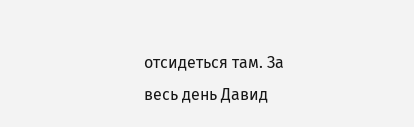отсидеться там. За весь день Давид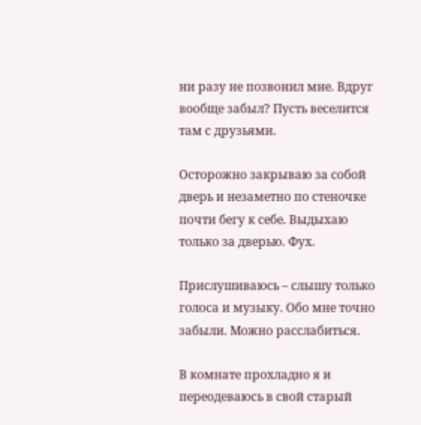ни разу не позвонил мне. Вдруг вообще забыл? Пусть веселится там с друзьями.

Осторожно закрываю за собой дверь и незаметно по стеночке почти бегу к себе. Выдыхаю только за дверью. Фух.

Прислушиваюсь – слышу только голоса и музыку. Обо мне точно забыли. Можно расслабиться.

В комнате прохладно я и переодеваюсь в свой старый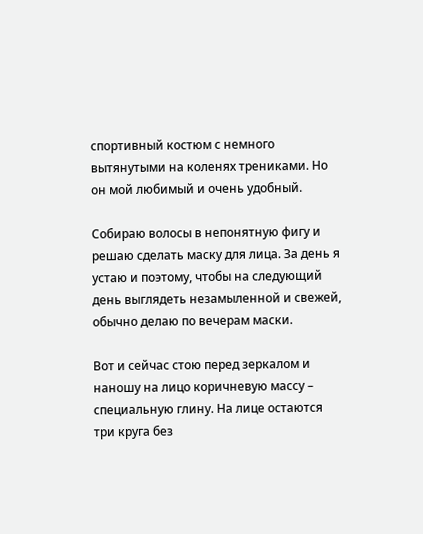спортивный костюм с немного вытянутыми на коленях трениками. Но он мой любимый и очень удобный.

Собираю волосы в непонятную фигу и решаю сделать маску для лица. За день я устаю и поэтому, чтобы на следующий день выглядеть незамыленной и свежей, обычно делаю по вечерам маски.

Вот и сейчас стою перед зеркалом и наношу на лицо коричневую массу – специальную глину. На лице остаются три круга без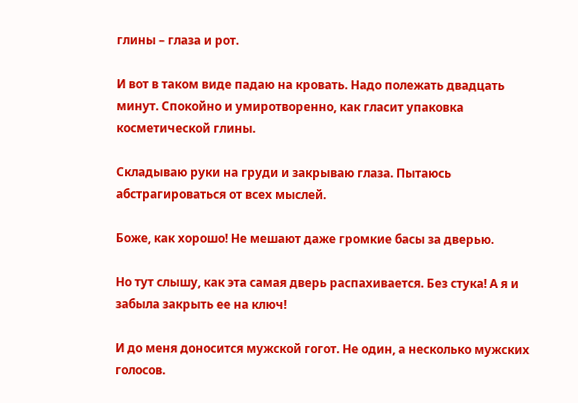глины – глаза и рот.

И вот в таком виде падаю на кровать. Надо полежать двадцать минут. Спокойно и умиротворенно, как гласит упаковка косметической глины.

Складываю руки на груди и закрываю глаза. Пытаюсь абстрагироваться от всех мыслей.

Боже, как хорошо! Не мешают даже громкие басы за дверью.

Но тут слышу, как эта самая дверь распахивается. Без стука! А я и забыла закрыть ее на ключ!

И до меня доносится мужской гогот. Не один, а несколько мужских голосов.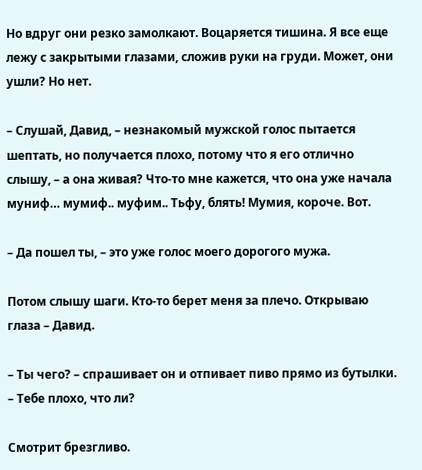Но вдруг они резко замолкают. Воцаряется тишина. Я все еще лежу с закрытыми глазами, сложив руки на груди. Может, они ушли? Но нет.

– Слушай, Давид, – незнакомый мужской голос пытается шептать, но получается плохо, потому что я его отлично слышу, – а она живая? Что-то мне кажется, что она уже начала муниф… мумиф.. муфим.. Тьфу, блять! Мумия, короче. Вот.

– Да пошел ты, – это уже голос моего дорогого мужа.

Потом слышу шаги. Кто-то берет меня за плечо. Открываю глаза – Давид.

– Ты чего? – спрашивает он и отпивает пиво прямо из бутылки. – Тебе плохо, что ли?

Смотрит брезгливо.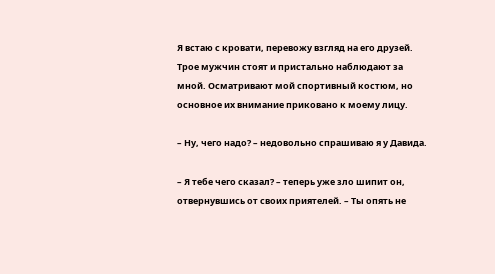Я встаю с кровати, перевожу взгляд на его друзей. Трое мужчин стоят и пристально наблюдают за мной. Осматривают мой спортивный костюм, но основное их внимание приковано к моему лицу.

– Ну, чего надо? – недовольно спрашиваю я у Давида.

– Я тебе чего сказал? – теперь уже зло шипит он, отвернувшись от своих приятелей. – Ты опять не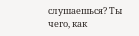слушаешься? Ты чего, как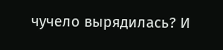чучело вырядилась? И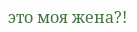это моя жена?!